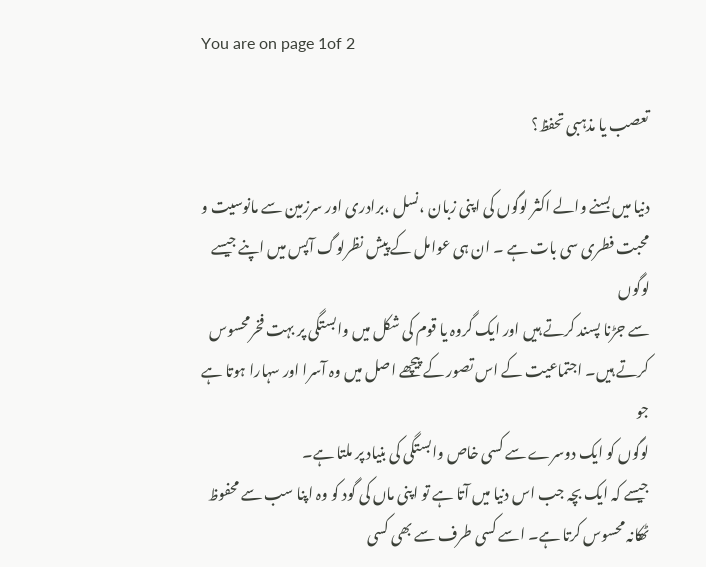You are on page 1of 2

تعصب یا مذہبی تحفظ؟

دنیا میں بسنے والے اکثر لوگوں کی اپنی زبان ،نسل ،برادری اور سرزمین سے مانوسیت و
محبت فطری سی بات ہے ۔ ان ہی عوامل کے پیش نظرلوگ آپس میں اپنے جیسے لوگوں
سے جڑنا پسند کرتے ہیں اور ایک گروہ یا قوم کی شکل میں وابستگی پر بہت فخرمحسوس
کرتے ہیں۔ اجتماعیت کے اس تصور کے پیچھے اصل میں وہ آسرا اور سہارا ہوتا ہے جو
لوگوں کو ایک دوسرے سے کسی خاص وابستگی کی بنیاد پر ملتا ہے۔
جیسے کہ ایک بچہ جب اس دنیا میں آتا ہے تو اپنی ماں کی گود کو وہ اپنا سب سے محفوظ
ٹھکانہ محسوس کرتا ہے۔ اسے کسی طرف سے بھی کسی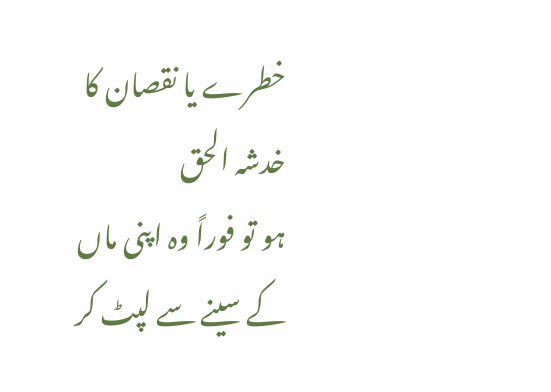خطرے یا نقصان کا خدشہ الحق
ہو تو فوراً وہ اپنی ماں کے سینے سے لپٹ کر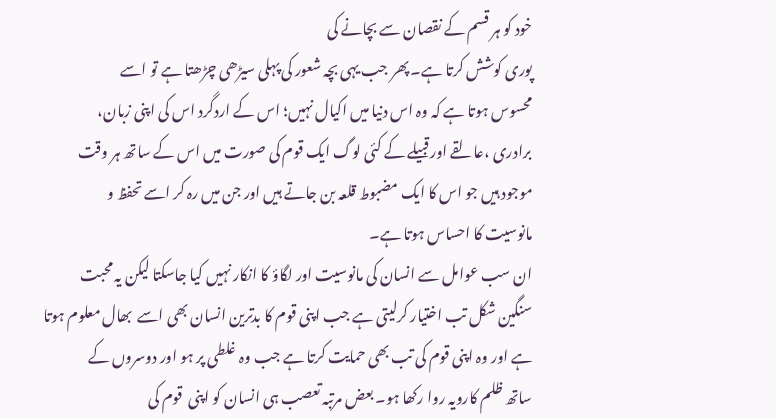خود کو ہر قسم کے نقصان سے بچانے کی
پوری کوشش کرتا ہے۔ پھر جب یہی بچہ شعور کی پہلی سیڑھی چڑھتا ہے تو اسے
محسوس ہوتا ہے کہ وہ اس دنیا میں اکیال نہیں؛ اس کے اردگرد اس کی اپنی زبان،
برادری ،عالقے اور قبیلے کے کئی لوگ ایک قوم کی صورت میں اس کے ساتھ ہر وقت
موجود ہیں جو اس کا ایک مضبوط قلعہ بن جاتے ہیں اور جن میں رہ کر اسے تحفظ و
مانوسیت کا احساس ہوتا ہے۔
ان سب عوامل سے انسان کی مانوسیت اور لگاؤ کا انکار نہیں کیا جاسکتا لیکن یہ محبت
سنگین شکل تب اختیار کرلیتی ہے جب اپنی قوم کا بدترین انسان بھی اسے  بھال معلوم ہوتا
ہے اور وہ اپنی قوم کی تب بھی حمایت کرتا ہے جب وہ غلطی پر ہو اور دوسروں کے
ساتھ ظلم کارویہ روا رکھا ہو۔ بعض مرتبہ تعصب ہی انسان کو اپنی  قوم کی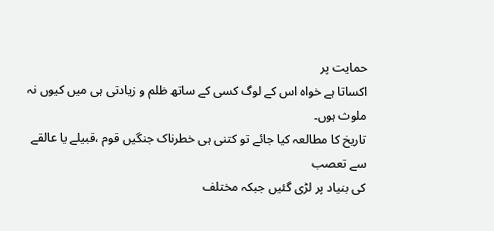حمایت پر
اکساتا ہے خواہ اس کے لوگ کسی کے ساتھ ظلم و زیادتی ہی میں کیوں نہ ملوث ہوں۔
تاریخ کا مطالعہ کیا جائے تو کتنی ہی خطرناک جنگیں قوم ،قبیلے یا عالقے سے تعصب
کی بنیاد پر لڑی گئیں جبکہ مختلف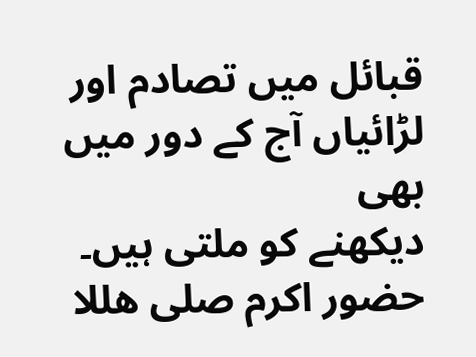قبائل میں تصادم اور لڑائیاں آج کے دور میں بھی
دیکھنے کو ملتی ہیں۔
حضور اکرم صلى هللا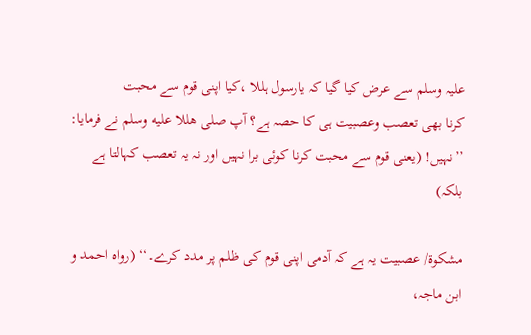علیہ وسلم سے عرض کیا گیا کہ یارسول ہللا ،کیا اپنی قوم سے محبت
کرنا بھی تعصب وعصبیت ہی کا حصہ ہے؟ آپ صلى هللا عليه وسلم نے فرمایا:
’’نہیں! (یعنی قوم سے محبت کرنا کوئی برا نہیں اور نہ یہ تعصب کہالتا ہے بلکہ)

مشکوة/ عصبیت یہ ہے کہ آدمی اپنی قوم کی ظلم پر مدد کرے۔‘‘ (رواہ احمد و ابن ماجہ،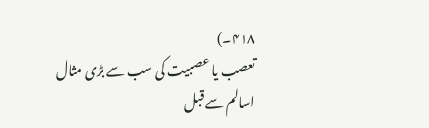۴۱۸۔)
تعصب یا عصبیت کی سب سے بڑی مثال اسالم سے قبل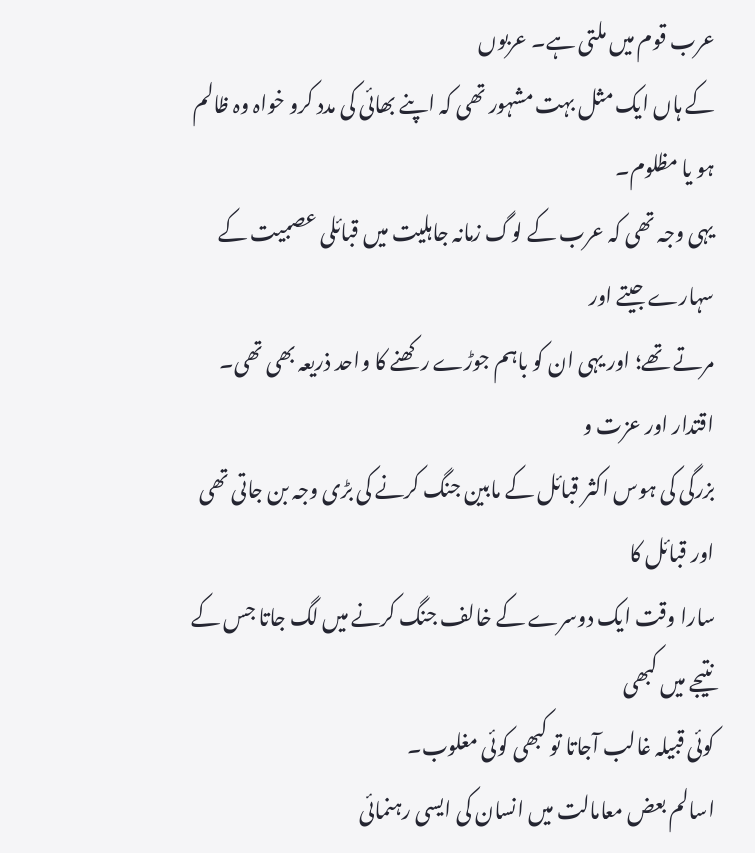عرب قوم میں ملتی ہے۔ عربوں
کے ہاں ایک مثل بہت مشہور تھی کہ اپنے بھائی کی مدد کرو خواہ وہ ظالم ہو یا مظلوم۔
یہی وجہ تھی کہ عرب کے لوگ زمانہ جاہلیت میں قبائلی عصبیت کے سہارے جیتے اور
مرتے تھے؛ اور یہی ان کو باہم جوڑے رکھنے کا واحد ذریعہ بھی تھی۔ اقتدار اور عزت و
بزرگی کی ہوس اکثر قبائل کے مابین جنگ کرنے کی بڑی وجہ بن جاتی تھی اور قبائل کا
سارا وقت ایک دوسرے کے خالف جنگ کرنے میں لگ جاتا جس کے نتیجے میں کبھی
کوئی قبیلہ غالب آجاتا تو کبھی کوئی مغلوب۔
اسالم بعض معامالت میں انسان کی ایسی رہنمائی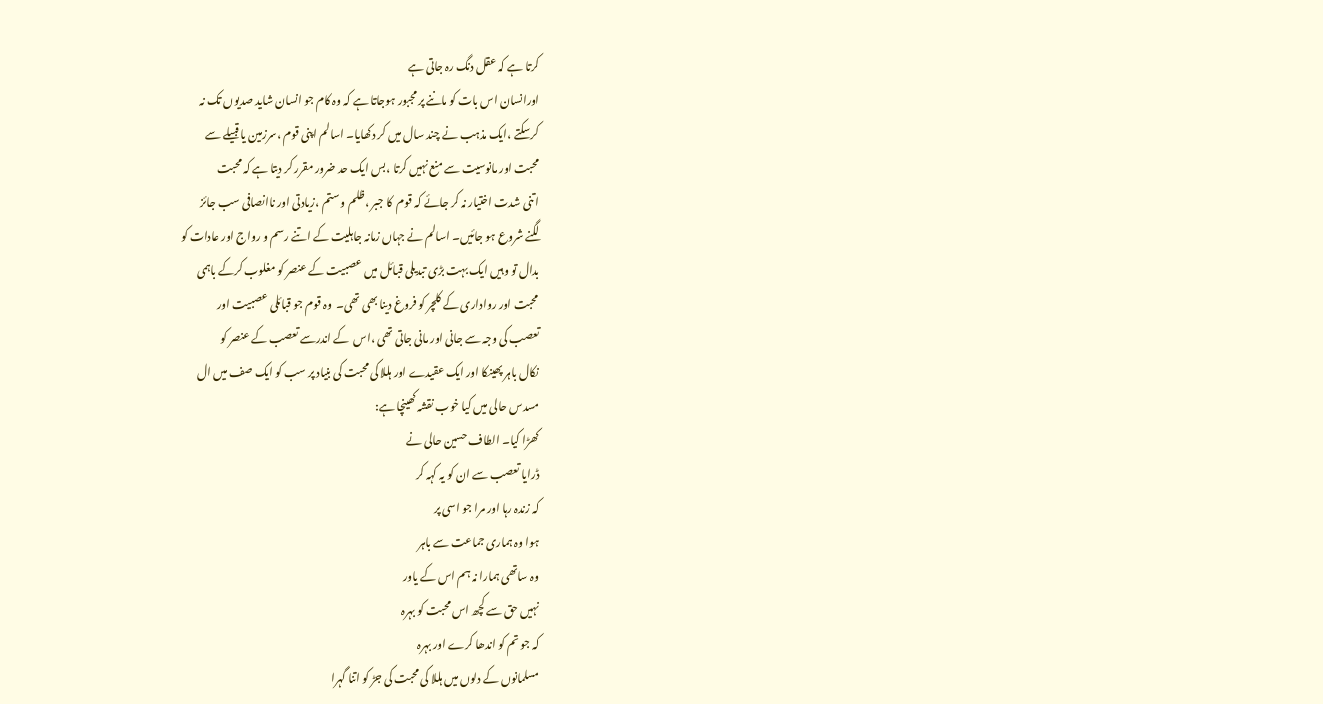کرتا ہے کہ عقل دنگ رہ جاتی ہے
اورانسان اس بات کو ماننے پر مجبور ہوجاتا ہے کہ وہ کام جو انسان شاید صدیوں تک نہ
کرسکتے ،ایک مذہب نے چند سال میں کر دکھایا۔ اسالم اپنی قوم ،سرزمین یا قبیلے سے
محبت اور مانوسیت سے منع نہیں کرتا ،بس ایک حد ضرور مقرر کر دیتا ہے کہ محبت
اتنی شدت اختیار نہ کر جائے کہ قوم  کا جبر ،ظلم و ستم ،زیادتی اور ناانصافی سب جائز
لگنے شروع ہو جائیں۔ اسالم نے جہاں زمانہ جاہلیت کے اتنے رسم و رواج اور عادات کو
بدال تو وہیں ایک بہت بڑی تبدیلی قبائل میں عصبیت کے عنصر کو مغلوب کرکے باہمی
محبت اور رواداری کے کلچر کو فروغ دینا بھی تھی۔  وہ قوم جو قبائلی عصبیت اور
تعصب کی وجہ سے جانی اور مانی جاتی تھی ،اس  کے اندرسے تعصب کے عنصر کو
نکال باہر پھینکا اور ایک عقیدے اور ہللا کی محبت کی بنیاد پر سب کو ایک صف میں ال
مسدس حالی میں کیا خوب نقشہ کھینچا ہے:
کھڑا کیا۔ الطاف حسین حالی نے
ڈرایا تعصب سے ان کو یہ کہہ کر
کہ زندہ رہا اور مرا جو اسی پر
ہوا وہ ہماری جماعت سے باہر
وہ ساتھی ہمارا نہ ہم اس کے یاور
نہیں حق سے کچھ اس محبت کو بہرہ
کہ جو تم کو اندھا کرے اور بہرہ
مسلمانوں کے دلوں میں ہللا کی محبت کی جڑ کو اتنا گہرا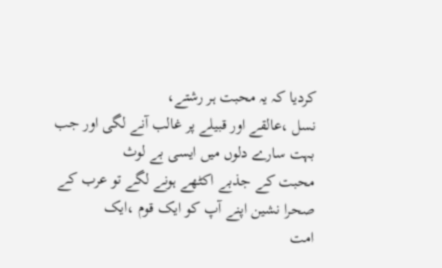کردیا کہ یہ محبت ہر رشتے،
نسل ،عالقے اور قبیلے پر غالب آنے لگی اور جب بہت سارے دلوں میں ایسی بے لوث
محبت کے جذبے اکٹھے ہونے لگے تو عرب کے صحرا نشین اپنے آپ کو ایک قوم ،ایک
امت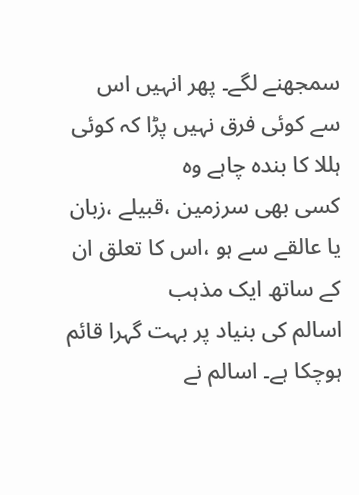سمجھنے لگے۔ پھر انہیں اس سے کوئی فرق نہیں پڑا کہ کوئی ہللا کا بندہ چاہے وہ
کسی بھی سرزمین ،قبیلے ،زبان یا عالقے سے ہو ،اس کا تعلق ان کے ساتھ ایک مذہب
اسالم کی بنیاد پر بہت گہرا قائم ہوچکا ہے۔ اسالم نے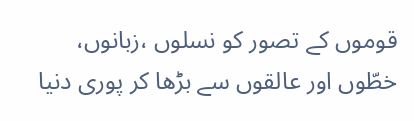قوموں کے تصور کو نسلوں ،زبانوں،
خطّوں اور عالقوں سے بڑھا کر پوری دنیا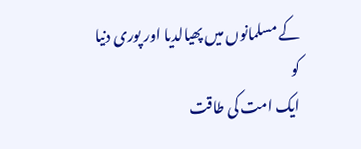کے مسلمانوں میں پھیالدیا اور پوری دنیا کو
ایک امت کی طاقت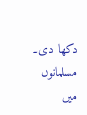دکھا دی۔ مسلمانوں میں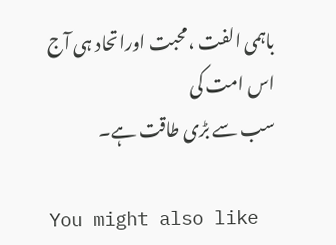باہمی الفت ،محبت اوراتحاد ہی آج اس امت کی
سب سے بڑی طاقت ہے۔

You might also like